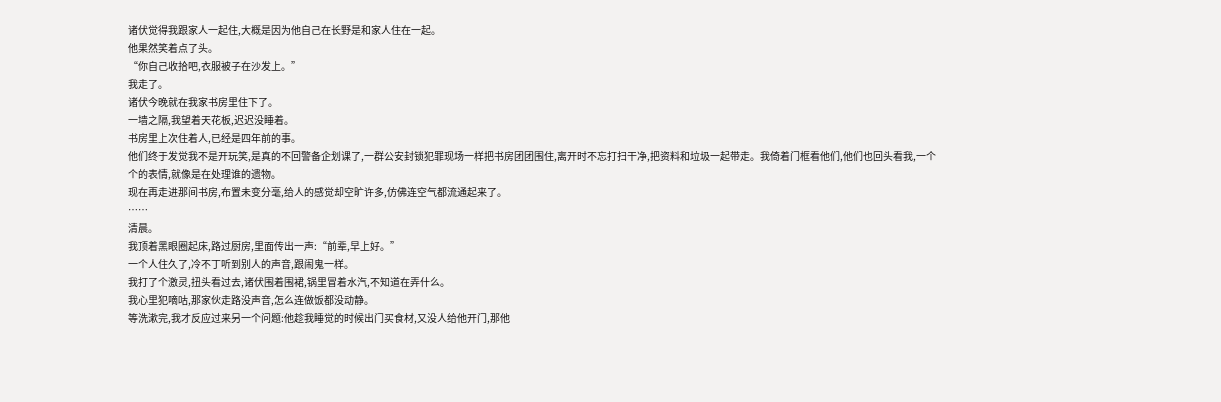诸伏觉得我跟家人一起住,大概是因为他自己在长野是和家人住在一起。
他果然笑着点了头。
“你自己收拾吧,衣服被子在沙发上。”
我走了。
诸伏今晚就在我家书房里住下了。
一墙之隔,我望着天花板,迟迟没睡着。
书房里上次住着人,已经是四年前的事。
他们终于发觉我不是开玩笑,是真的不回警备企划课了,一群公安封锁犯罪现场一样把书房团团围住,离开时不忘打扫干净,把资料和垃圾一起带走。我倚着门框看他们,他们也回头看我,一个个的表情,就像是在处理谁的遗物。
现在再走进那间书房,布置未变分毫,给人的感觉却空旷许多,仿佛连空气都流通起来了。
……
清晨。
我顶着黑眼圈起床,路过厨房,里面传出一声:“前辈,早上好。”
一个人住久了,冷不丁听到别人的声音,跟闹鬼一样。
我打了个激灵,扭头看过去,诸伏围着围裙,锅里冒着水汽,不知道在弄什么。
我心里犯嘀咕,那家伙走路没声音,怎么连做饭都没动静。
等洗漱完,我才反应过来另一个问题:他趁我睡觉的时候出门买食材,又没人给他开门,那他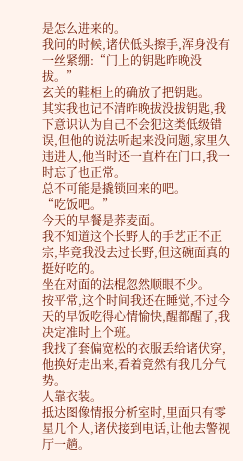是怎么进来的。
我问的时候,诸伏低头擦手,浑身没有一丝紧绷:“门上的钥匙昨晚没拔。”
玄关的鞋柜上的确放了把钥匙。
其实我也记不清昨晚拔没拔钥匙,我下意识认为自己不会犯这类低级错误,但他的说法听起来没问题,家里久违进人,他当时还一直杵在门口,我一时忘了也正常。
总不可能是撬锁回来的吧。
“吃饭吧。”
今天的早餐是荞麦面。
我不知道这个长野人的手艺正不正宗,毕竟我没去过长野,但这碗面真的挺好吃的。
坐在对面的法棍忽然顺眼不少。
按平常,这个时间我还在睡觉,不过今天的早饭吃得心情愉快,醒都醒了,我决定准时上个班。
我找了套偏宽松的衣服丢给诸伏穿,他换好走出来,看着竟然有我几分气势。
人靠衣装。
抵达图像情报分析室时,里面只有零星几个人,诸伏接到电话,让他去警视厅一趟。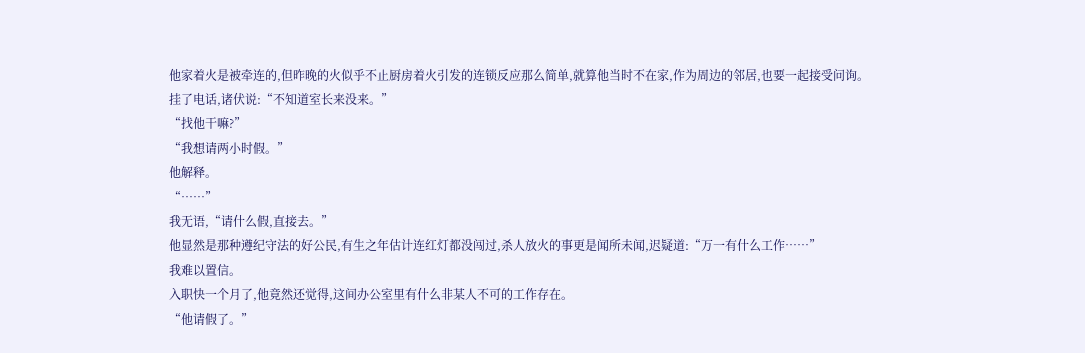他家着火是被牵连的,但昨晚的火似乎不止厨房着火引发的连锁反应那么简单,就算他当时不在家,作为周边的邻居,也要一起接受问询。
挂了电话,诸伏说:“不知道室长来没来。”
“找他干嘛?”
“我想请两小时假。”
他解释。
“……”
我无语,“请什么假,直接去。”
他显然是那种遵纪守法的好公民,有生之年估计连红灯都没闯过,杀人放火的事更是闻所未闻,迟疑道:“万一有什么工作……”
我难以置信。
入职快一个月了,他竟然还觉得,这间办公室里有什么非某人不可的工作存在。
“他请假了。”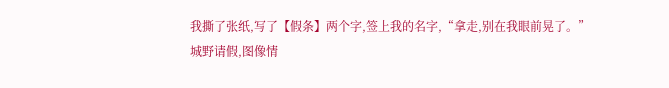我撕了张纸,写了【假条】两个字,签上我的名字,“拿走,别在我眼前晃了。”
城野请假,图像情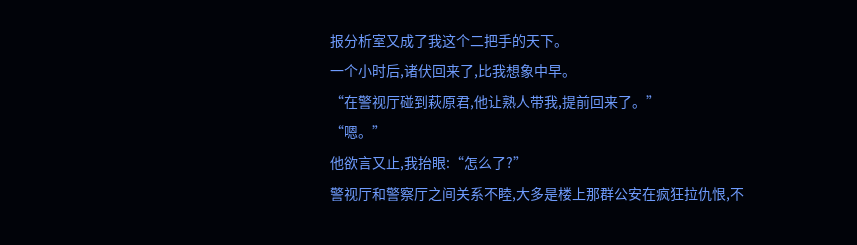报分析室又成了我这个二把手的天下。
一个小时后,诸伏回来了,比我想象中早。
“在警视厅碰到萩原君,他让熟人带我,提前回来了。”
“嗯。”
他欲言又止,我抬眼:“怎么了?”
警视厅和警察厅之间关系不睦,大多是楼上那群公安在疯狂拉仇恨,不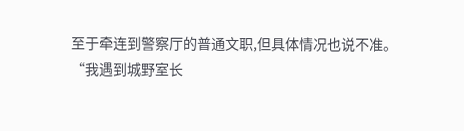至于牵连到警察厅的普通文职,但具体情况也说不准。
“我遇到城野室长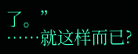了。”
……就这样而已?